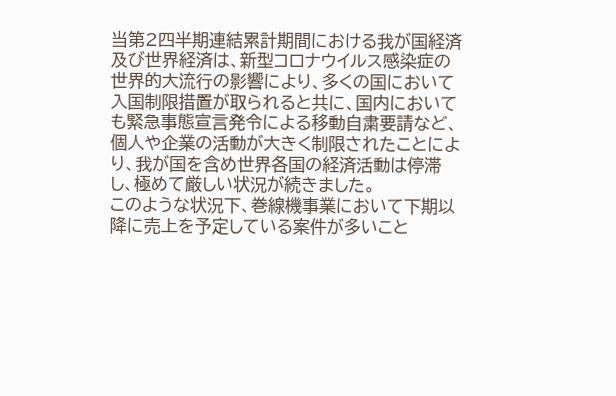当第2四半期連結累計期間における我が国経済及び世界経済は、新型コロナウイルス感染症の世界的大流行の影響により、多くの国において入国制限措置が取られると共に、国内においても緊急事態宣言発令による移動自粛要請など、個人や企業の活動が大きく制限されたことにより、我が国を含め世界各国の経済活動は停滞し、極めて厳しい状況が続きました。
このような状況下、巻線機事業において下期以降に売上を予定している案件が多いこと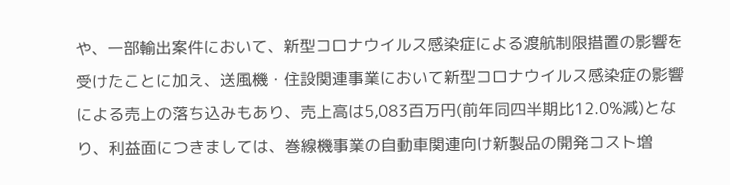や、一部輸出案件において、新型コロナウイルス感染症による渡航制限措置の影響を受けたことに加え、送風機・住設関連事業において新型コロナウイルス感染症の影響による売上の落ち込みもあり、売上高は5,083百万円(前年同四半期比12.0%減)となり、利益面につきましては、巻線機事業の自動車関連向け新製品の開発コスト増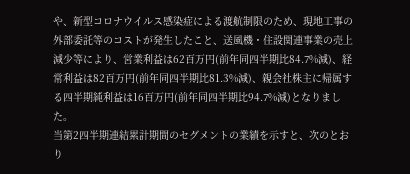や、新型コロナウイルス感染症による渡航制限のため、現地工事の外部委託等のコストが発生したこと、送風機・住設関連事業の売上減少等により、営業利益は62百万円(前年同四半期比84.7%減)、経常利益は82百万円(前年同四半期比81.3%減)、親会社株主に帰属する四半期純利益は16百万円(前年同四半期比94.7%減)となりました。
当第2四半期連結累計期間のセグメントの業績を示すと、次のとおり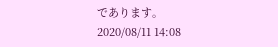であります。
2020/08/11 14:08